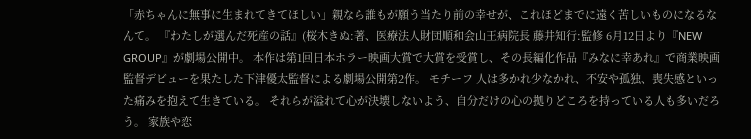「赤ちゃんに無事に生まれてきてほしい」親なら誰もが願う当たり前の幸せが、これほどまでに遠く苦しいものになるなんて。 『わたしが選んだ死産の話』(桜木きぬ:著、医療法人財団順和会山王病院長 藤井知行:監修 6月12日より『NEW
GROUP』が劇場公開中。 本作は第1回日本ホラー映画大賞で大賞を受賞し、その長編化作品『みなに幸あれ』で商業映画監督デビューを果たした下津優太監督による劇場公開第2作。 モチーフ 人は多かれ少なかれ、不安や孤独、喪失感といった痛みを抱えて生きている。 それらが溢れて心が決壊しないよう、自分だけの心の拠りどころを持っている人も多いだろう。 家族や恋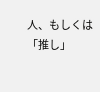人、もしくは「推し」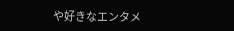や好きなエンタメ